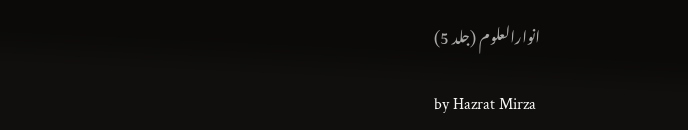انوارالعلوم (جلد 5)

by Hazrat Mirza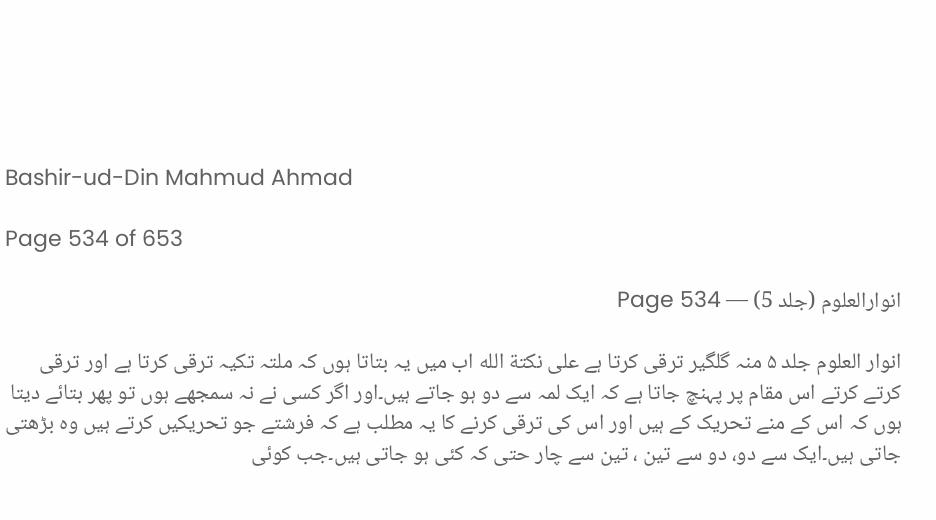Bashir-ud-Din Mahmud Ahmad

Page 534 of 653

انوارالعلوم (جلد 5) — Page 534

انوار العلوم جلد ۵ منہ گلگیر ترقی کرتا ہے على نكتة الله اب میں یہ بتاتا ہوں کہ ملتہ تکیہ ترقی کرتا ہے اور ترقی کرتے کرتے اس مقام پر پہنچ جاتا ہے کہ ایک لمہ سے دو ہو جاتے ہیں۔اور اگر کسی نے نہ سمجھے ہوں تو پھر بتائے دیتا ہوں کہ اس کے منے تحریک کے ہیں اور اس کی ترقی کرنے کا یہ مطلب ہے کہ فرشتے جو تحریکیں کرتے ہیں وہ بڑھتی جاتی ہیں۔ایک سے دو، دو سے تین ، تین سے چار حتی کہ کئی ہو جاتی ہیں۔جب کوئی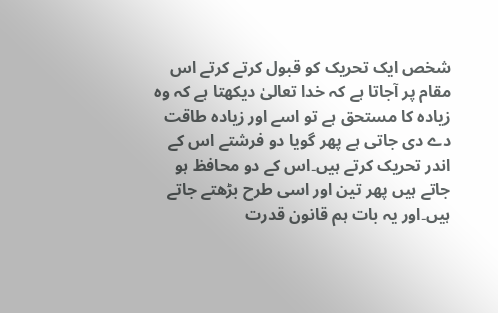شخص ایک تحریک کو قبول کرتے کرتے اس مقام پر آجاتا ہے کہ خدا تعالیٰ دیکھتا ہے کہ وہ زیادہ کا مستحق ہے تو اسے اور زیادہ طاقت دے دی جاتی ہے پھر گویا دو فرشتے اس کے اندر تحریک کرتے ہیں۔اس کے دو محافظ ہو جاتے ہیں پھر تین اور اسی طرح بڑھتے جاتے ہیں۔اور یہ بات ہم قانون قدرت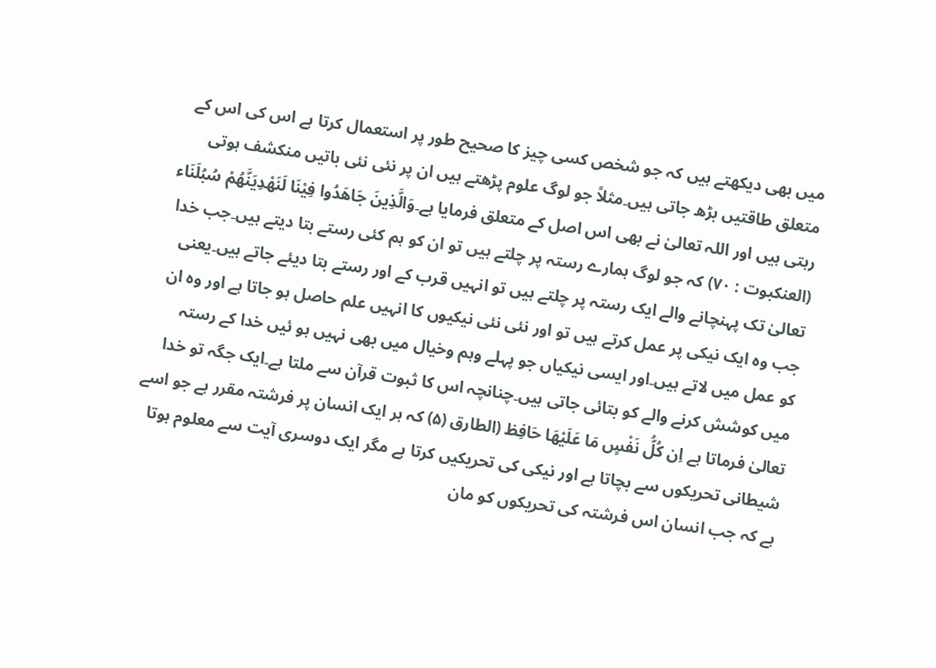میں بھی دیکھتے ہیں کہ جو شخص کسی چیز کا صحیح طور پر استعمال کرتا ہے اس کی اس کے متعلق طاقتیں بڑھ جاتی ہیں۔مثلاً جو لوگ علوم پڑھتے ہیں ان پر نئی نئی باتیں منکشف ہوتی رہتی ہیں اور اللہ تعالیٰ نے بھی اس اصل کے متعلق فرمایا ہے۔وَالَّذِينَ جَاهَدُوا فِيْنَا لَنَهْدِيَنَّهُمْ سُبُلَنَاء (العنکبوت : ۷۰) کہ جو لوگ ہمارے رستہ پر چلتے ہیں تو ان کو ہم کئی رستے بتا دیتے ہیں۔جب خدا تعالیٰ تک پہنچانے والے ایک رستہ پر چلتے ہیں تو انہیں قرب کے اور رستے بتا دیئے جاتے ہیں۔یعنی جب وہ ایک نیکی پر عمل کرتے ہیں تو اور نئی نئی نیکیوں کا انہیں علم حاصل ہو جاتا ہے اور وہ ان کو عمل میں لاتے ہیں۔اور ایسی نیکیاں جو پہلے وہم وخیال میں بھی نہیں ہو ئیں خدا کے رستہ میں کوشش کرنے والے کو بتائی جاتی ہیں۔چنانچہ اس کا ثبوت قرآن سے ملتا ہے۔ایک جگہ تو خدا تعالیٰ فرماتا ہے اِن كُلُّ نَفْسٍ مَا عَلَيْهَا حَافِظ (الطارق (۵) کہ ہر ایک انسان پر فرشتہ مقرر ہے جو اسے شیطانی تحریکوں سے بچاتا ہے اور نیکی کی تحریکیں کرتا ہے مگر ایک دوسری آیت سے معلوم ہوتا ہے کہ جب انسان اس فرشتہ کی تحریکوں کو مان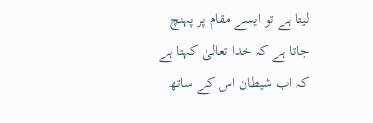لیتا ہے تو ایسے مقام پر پہنچ جاتا ہے کہ خدا تعالیٰ کہتا ہے کہ اب شیطان اس کے ساتھ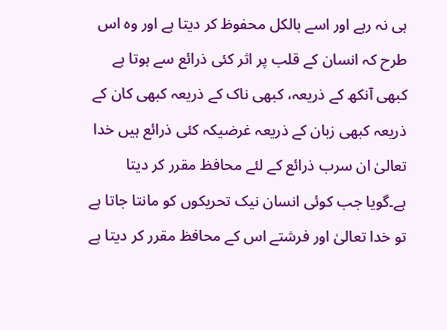ہی نہ رہے اور اسے بالکل محفوظ کر دیتا ہے اور وہ اس طرح کہ انسان کے قلب پر اثر کئی ذرائع سے ہوتا ہے کبھی آنکھ کے ذریعہ، کبھی ناک کے ذریعہ کبھی کان کے ذریعہ کبھی زبان کے ذریعہ غرضیکہ کئی ذرائع ہیں خدا تعالیٰ ان سرب ذرائع کے لئے محافظ مقرر کر دیتا ہے۔گویا جب کوئی انسان نیک تحریکوں کو مانتا جاتا ہے تو خدا تعالیٰ اور فرشتے اس کے محافظ مقرر کر دیتا ہے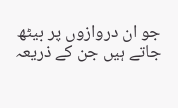جو ان دروازوں پر بیٹھ جاتے ہیں جن کے ذریعہ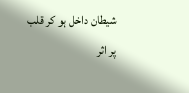شیطان داخل ہو کر قلب پر اثر